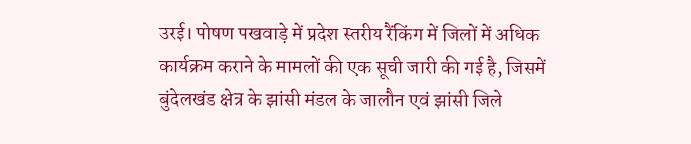उरई। पोषण पखवाड़े में प्रदेश स्तरीय रैंकिंग में जिलों में अधिक कार्यक्रम कराने के मामलों की एक सूची जारी की गई है, जिसमें बुंदेलखंड क्षेत्र के झांसी मंडल के जालौन एवं झांसी जिले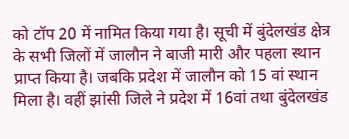को टॉप 20 में नामित किया गया है। सूची में बुंदेलखंड क्षेत्र के सभी जिलों में जालौन ने बाजी मारी और पहला स्थान प्राप्त किया है। जबकि प्रदेश में जालौन को 15 वां स्थान मिला है। वहीं झांसी जिले ने प्रदेश में 16वां तथा बुंदेलखंड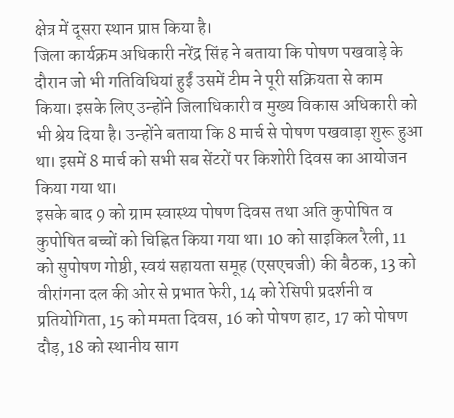क्षेत्र में दूसरा स्थान प्राप्त किया है।
जिला कार्यक्रम अधिकारी नरेंद्र सिंह ने बताया कि पोषण पखवाड़े के दौरान जो भी गतिविधियां हुईं उसमें टीम ने पूरी सक्रियता से काम किया। इसके लिए उन्होंने जिलाधिकारी व मुख्य विकास अधिकारी को भी श्रेय दिया है। उन्होंने बताया कि 8 मार्च से पोषण पखवाड़ा शुरू हुआ था। इसमें 8 मार्च को सभी सब सेंटरों पर किशोरी दिवस का आयोजन किया गया था।
इसके बाद 9 को ग्राम स्वास्थ्य पोषण दिवस तथा अति कुपोषित व कुपोषित बच्चों को चिह्नित किया गया था। 10 को साइकिल रैली, 11 को सुपोषण गोष्ठी, स्वयं सहायता समूह (एसएचजी) की बैठक, 13 को वीरांगना दल की ओर से प्रभात फेरी, 14 को रेसिपी प्रदर्शनी व प्रतियोगिता, 15 को ममता दिवस, 16 को पोषण हाट, 17 को पोषण दौड़, 18 को स्थानीय साग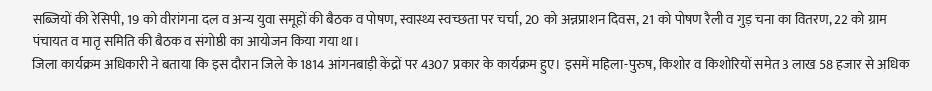सब्जियों की रेसिपी, 19 को वीरांगना दल व अन्य युवा समूहों की बैठक व पोषण, स्वास्थ्य स्वच्छता पर चर्चा, 20 को अन्नप्राशन दिवस, 21 को पोषण रैली व गुड़ चना का वितरण, 22 को ग्राम पंचायत व मातृ समिति की बैठक व संगोष्ठी का आयोजन किया गया था।
जिला कार्यक्रम अधिकारी ने बताया कि इस दौरान जिले के 1814 आंगनबाड़ी केंद्रों पर 4307 प्रकार के कार्यक्रम हुए। इसमें महिला-पुरुष, किशोर व किशोरियों समेत 3 लाख 58 हजार से अधिक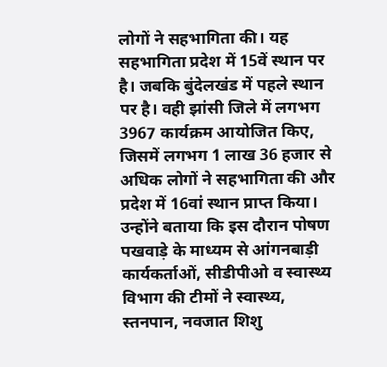लोगों ने सहभागिता की। यह सहभागिता प्रदेश में 15वें स्थान पर है। जबकि बुंदेलखंड में पहले स्थान पर है। वही झांसी जिले में लगभग 3967 कार्यक्रम आयोजित किए, जिसमें लगभग 1 लाख 36 हजार से अधिक लोगों ने सहभागिता की और प्रदेश में 16वां स्थान प्राप्त किया। उन्होंने बताया कि इस दौरान पोषण पखवाड़े के माध्यम से आंगनबाड़ी कार्यकर्ताओं, सीडीपीओ व स्वास्थ्य विभाग की टीमों ने स्वास्थ्य, स्तनपान, नवजात शिशु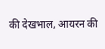की देखभाल, आयरन की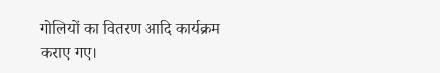गोलियों का वितरण आदि कार्यक्रम कराए गए।